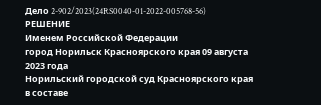Дело 2-902/2023(24RS0040-01-2022-005768-56)
РЕШЕНИЕ
Именем Российской Федерации
город Норильск Красноярского края 09 августа 2023 года
Норильский городской суд Красноярского края
в составе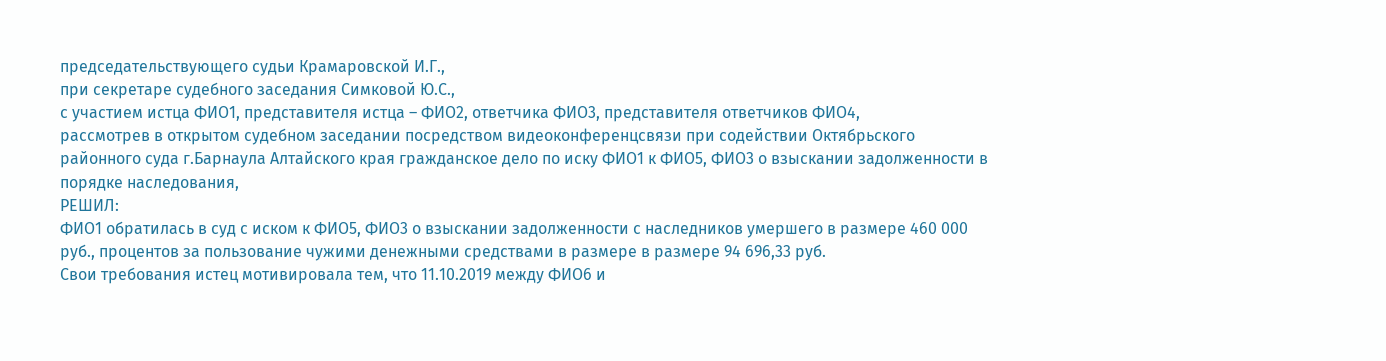председательствующего судьи Крамаровской И.Г.,
при секретаре судебного заседания Симковой Ю.С.,
с участием истца ФИО1, представителя истца – ФИО2, ответчика ФИО3, представителя ответчиков ФИО4,
рассмотрев в открытом судебном заседании посредством видеоконференцсвязи при содействии Октябрьского районного суда г.Барнаула Алтайского края гражданское дело по иску ФИО1 к ФИО5, ФИО3 о взыскании задолженности в порядке наследования,
РЕШИЛ:
ФИО1 обратилась в суд с иском к ФИО5, ФИО3 о взыскании задолженности с наследников умершего в размере 460 000 руб., процентов за пользование чужими денежными средствами в размере в размере 94 696,33 руб.
Свои требования истец мотивировала тем, что 11.10.2019 между ФИО6 и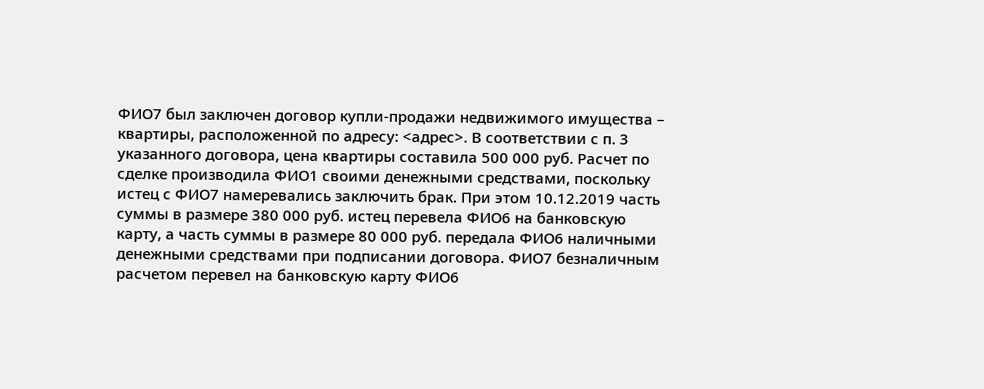ФИО7 был заключен договор купли-продажи недвижимого имущества – квартиры, расположенной по адресу: <адрес>. В соответствии с п. 3 указанного договора, цена квартиры составила 500 000 руб. Расчет по сделке производила ФИО1 своими денежными средствами, поскольку истец с ФИО7 намеревались заключить брак. При этом 10.12.2019 часть суммы в размере 380 000 руб. истец перевела ФИО6 на банковскую карту, а часть суммы в размере 80 000 руб. передала ФИО6 наличными денежными средствами при подписании договора. ФИО7 безналичным расчетом перевел на банковскую карту ФИО6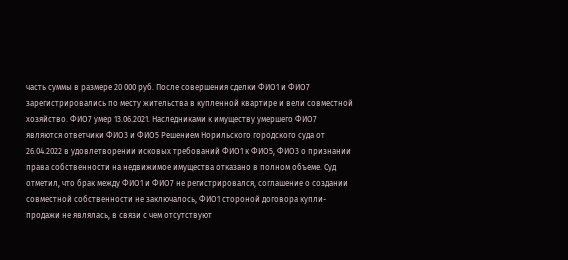часть суммы в размере 20 000 руб. После совершения сделки ФИО1 и ФИО7 зарегистрировались по месту жительства в купленной квартире и вели совместной хозяйство. ФИО7 умер 13.06.2021. Наследниками к имуществу умершего ФИО7 являются ответчики ФИО3 и ФИО5 Решением Норильского городского суда от 26.04.2022 в удовлетворении исковых требований ФИО1 к ФИО5, ФИО3 о признании права собственности на недвижимое имущества отказано в полном объеме. Суд отметил, что брак между ФИО1 и ФИО7 не регистрировался, соглашение о создании совместной собственности не заключалось, ФИО1 стороной договора купли-продажи не являлась, в связи с чем отсутствуют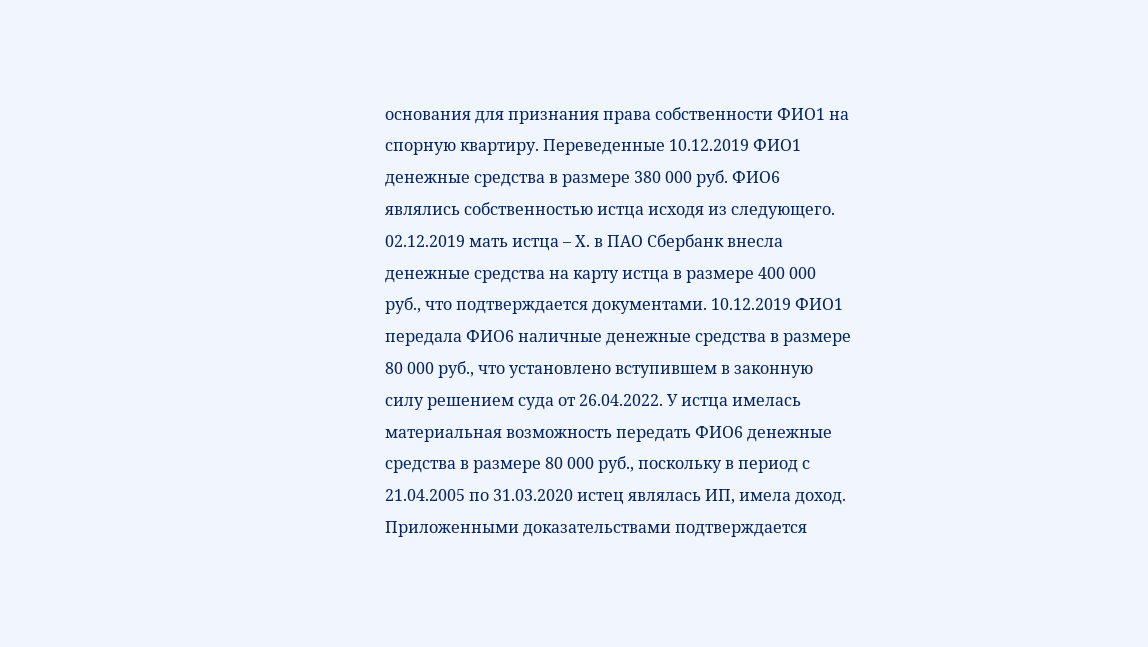основания для признания права собственности ФИО1 на спорную квартиру. Переведенные 10.12.2019 ФИО1 денежные средства в размере 380 000 руб. ФИО6 являлись собственностью истца исходя из следующего. 02.12.2019 мать истца – Х. в ПАО Сбербанк внесла денежные средства на карту истца в размере 400 000 руб., что подтверждается документами. 10.12.2019 ФИО1 передала ФИО6 наличные денежные средства в размере 80 000 руб., что установлено вступившем в законную силу решением суда от 26.04.2022. У истца имелась материальная возможность передать ФИО6 денежные средства в размере 80 000 руб., поскольку в период с 21.04.2005 по 31.03.2020 истец являлась ИП, имела доход. Приложенными доказательствами подтверждается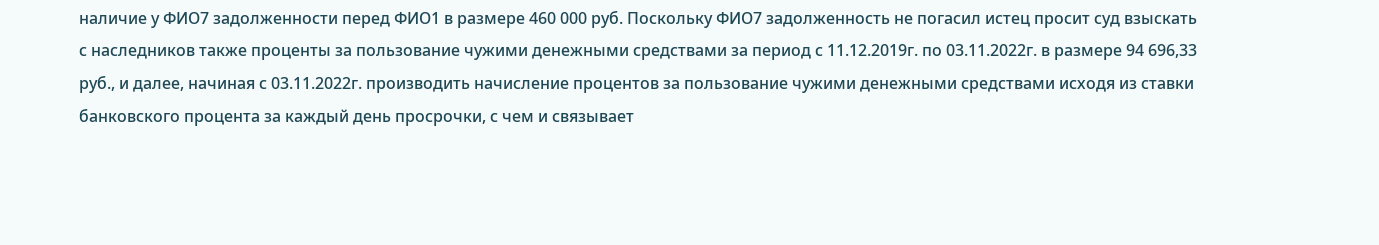наличие у ФИО7 задолженности перед ФИО1 в размере 460 000 руб. Поскольку ФИО7 задолженность не погасил истец просит суд взыскать с наследников также проценты за пользование чужими денежными средствами за период с 11.12.2019г. по 03.11.2022г. в размере 94 696,33 руб., и далее, начиная с 03.11.2022г. производить начисление процентов за пользование чужими денежными средствами исходя из ставки банковского процента за каждый день просрочки, с чем и связывает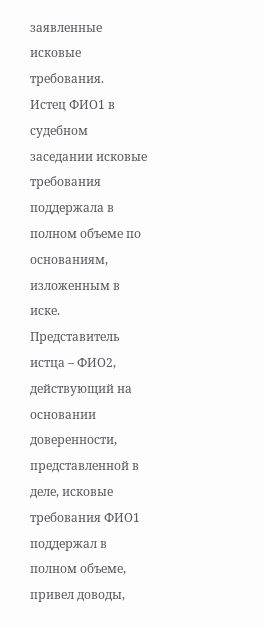заявленные исковые требования.
Истец ФИО1 в судебном заседании исковые требования поддержала в полном объеме по основаниям, изложенным в иске.
Представитель истца – ФИО2, действующий на основании доверенности, представленной в деле, исковые требования ФИО1 поддержал в полном объеме, привел доводы,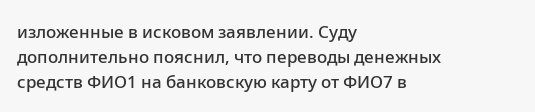изложенные в исковом заявлении. Суду дополнительно пояснил, что переводы денежных средств ФИО1 на банковскую карту от ФИО7 в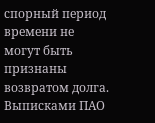спорный период времени не могут быть признаны возвратом долга. Выписками ПАО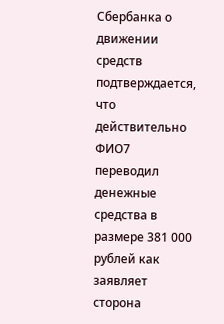Сбербанка о движении средств подтверждается, что действительно ФИО7 переводил денежные средства в размере 381 000 рублей как заявляет сторона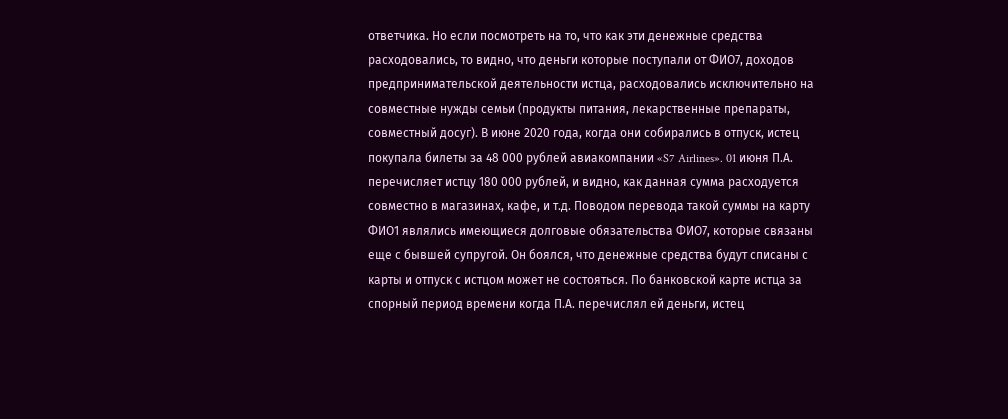ответчика. Но если посмотреть на то, что как эти денежные средства расходовались, то видно, что деньги которые поступали от ФИО7, доходов предпринимательской деятельности истца, расходовались исключительно на совместные нужды семьи (продукты питания, лекарственные препараты, совместный досуг). В июне 2020 года, когда они собирались в отпуск, истец покупала билеты за 48 000 рублей авиакомпании «S7 Airlines». 01 июня П.А. перечисляет истцу 180 000 рублей, и видно, как данная сумма расходуется совместно в магазинах, кафе, и т.д. Поводом перевода такой суммы на карту ФИО1 являлись имеющиеся долговые обязательства ФИО7, которые связаны еще с бывшей супругой. Он боялся, что денежные средства будут списаны с карты и отпуск с истцом может не состояться. По банковской карте истца за спорный период времени когда П.А. перечислял ей деньги, истец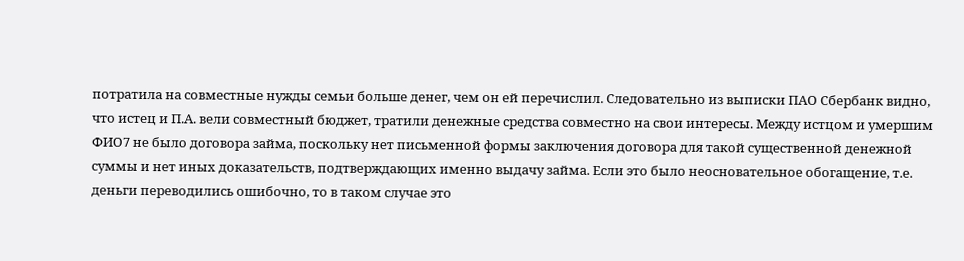потратила на совместные нужды семьи больше денег, чем он ей перечислил. Следовательно из выписки ПАО Сбербанк видно, что истец и П.А. вели совместный бюджет, тратили денежные средства совместно на свои интересы. Между истцом и умершим ФИО7 не было договора займа, поскольку нет письменной формы заключения договора для такой существенной денежной суммы и нет иных доказательств, подтверждающих именно выдачу займа. Если это было неосновательное обогащение, т.е. деньги переводились ошибочно, то в таком случае это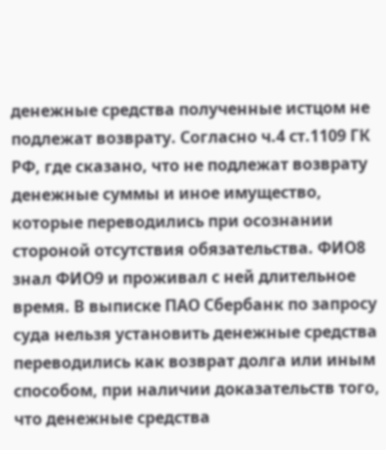денежные средства полученные истцом не подлежат возврату. Согласно ч.4 ст.1109 ГК РФ, где сказано, что не подлежат возврату денежные суммы и иное имущество, которые переводились при осознании стороной отсутствия обязательства. ФИО8 знал ФИО9 и проживал с ней длительное время. В выписке ПАО Сбербанк по запросу суда нельзя установить денежные средства переводились как возврат долга или иным способом, при наличии доказательств того, что денежные средства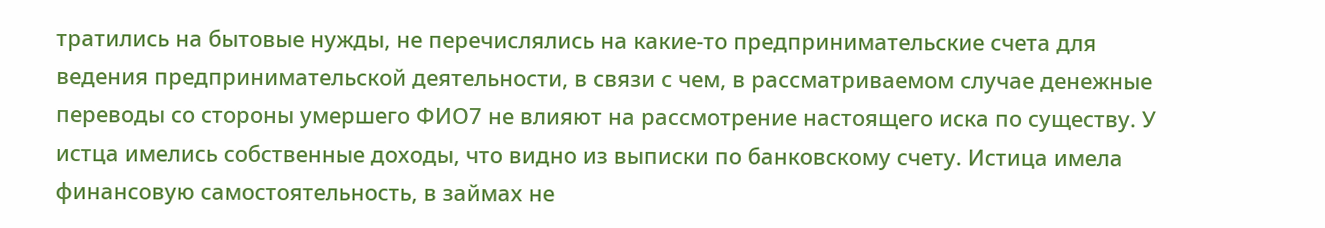тратились на бытовые нужды, не перечислялись на какие-то предпринимательские счета для ведения предпринимательской деятельности, в связи с чем, в рассматриваемом случае денежные переводы со стороны умершего ФИО7 не влияют на рассмотрение настоящего иска по существу. У истца имелись собственные доходы, что видно из выписки по банковскому счету. Истица имела финансовую самостоятельность, в займах не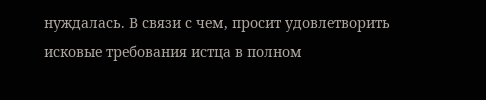нуждалась. В связи с чем, просит удовлетворить исковые требования истца в полном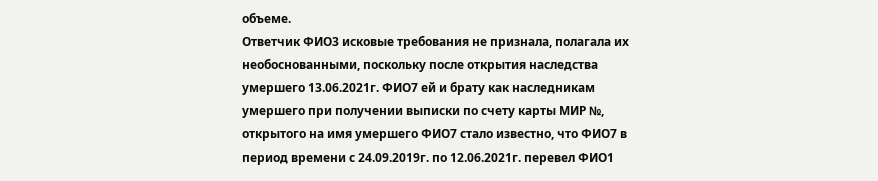объеме.
Ответчик ФИО3 исковые требования не признала, полагала их необоснованными, поскольку после открытия наследства умершего 13.06.2021г. ФИО7 ей и брату как наследникам умершего при получении выписки по счету карты МИР №, открытого на имя умершего ФИО7 стало известно, что ФИО7 в период времени с 24.09.2019г. по 12.06.2021г. перевел ФИО1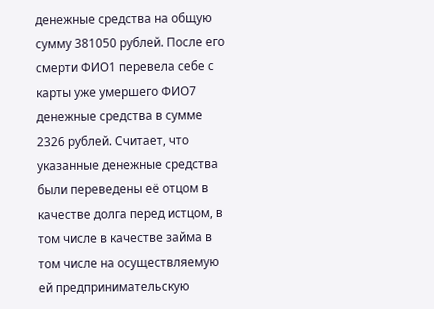денежные средства на общую сумму 381050 рублей. После его смерти ФИО1 перевела себе с карты уже умершего ФИО7 денежные средства в сумме 2326 рублей. Считает, что указанные денежные средства были переведены её отцом в качестве долга перед истцом, в том числе в качестве займа в том числе на осуществляемую ей предпринимательскую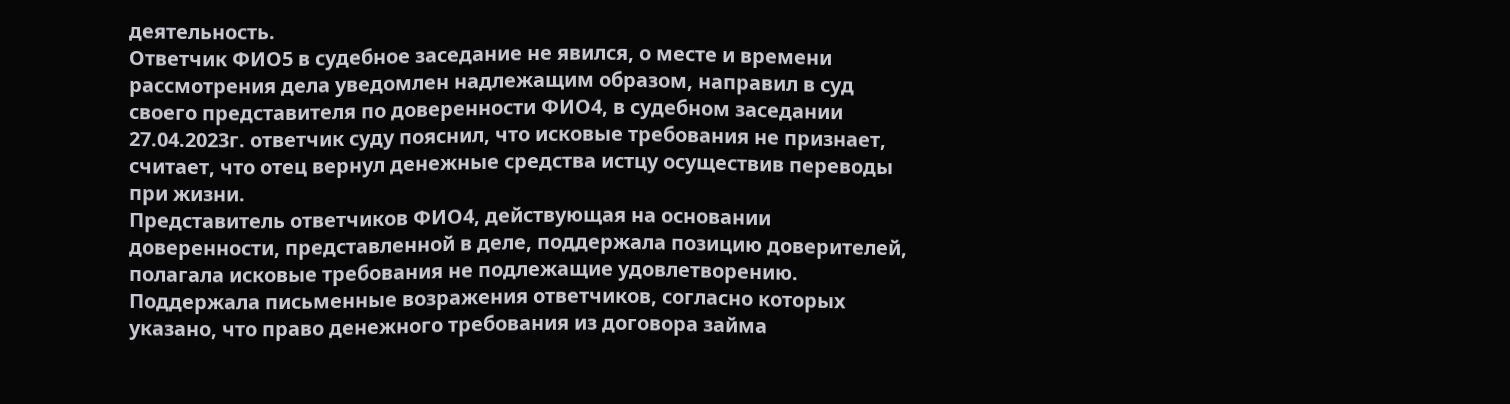деятельность.
Ответчик ФИО5 в судебное заседание не явился, о месте и времени рассмотрения дела уведомлен надлежащим образом, направил в суд своего представителя по доверенности ФИО4, в судебном заседании 27.04.2023г. ответчик суду пояснил, что исковые требования не признает, считает, что отец вернул денежные средства истцу осуществив переводы при жизни.
Представитель ответчиков ФИО4, действующая на основании доверенности, представленной в деле, поддержала позицию доверителей, полагала исковые требования не подлежащие удовлетворению. Поддержала письменные возражения ответчиков, согласно которых указано, что право денежного требования из договора займа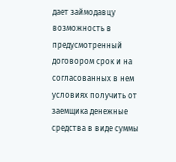дает займодавцу возможность в предусмотренный договором срок и на согласованных в нем условиях получить от заемщика денежные средства в виде суммы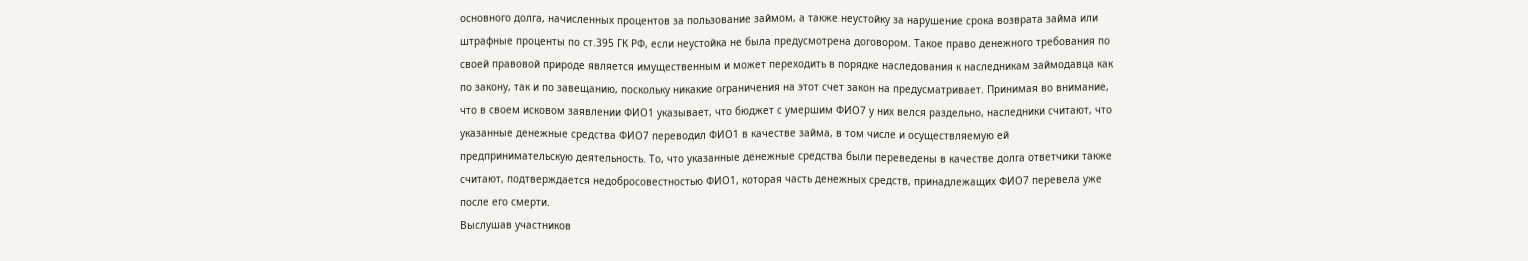основного долга, начисленных процентов за пользование займом, а также неустойку за нарушение срока возврата займа или штрафные проценты по ст.395 ГК РФ, если неустойка не была предусмотрена договором. Такое право денежного требования по своей правовой природе является имущественным и может переходить в порядке наследования к наследникам займодавца как по закону, так и по завещанию, поскольку никакие ограничения на этот счет закон на предусматривает. Принимая во внимание, что в своем исковом заявлении ФИО1 указывает, что бюджет с умершим ФИО7 у них велся раздельно, наследники считают, что указанные денежные средства ФИО7 переводил ФИО1 в качестве займа, в том числе и осуществляемую ей предпринимательскую деятельность. То, что указанные денежные средства были переведены в качестве долга ответчики также считают, подтверждается недобросовестностью ФИО1, которая часть денежных средств, принадлежащих ФИО7 перевела уже после его смерти.
Выслушав участников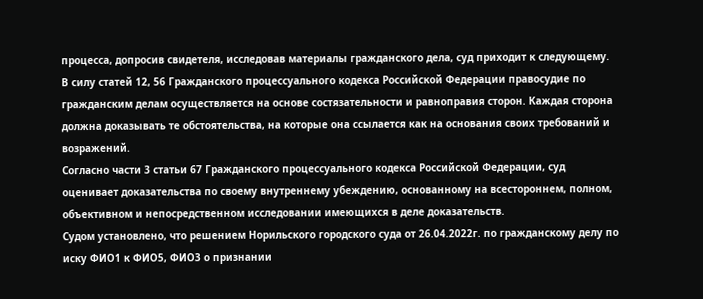процесса, допросив свидетеля, исследовав материалы гражданского дела, суд приходит к следующему.
В силу статей 12, 56 Гражданского процессуального кодекса Российской Федерации правосудие по гражданским делам осуществляется на основе состязательности и равноправия сторон. Каждая сторона должна доказывать те обстоятельства, на которые она ссылается как на основания своих требований и возражений.
Согласно части 3 статьи 67 Гражданского процессуального кодекса Российской Федерации, суд оценивает доказательства по своему внутреннему убеждению, основанному на всестороннем, полном, объективном и непосредственном исследовании имеющихся в деле доказательств.
Судом установлено, что решением Норильского городского суда от 26.04.2022г. по гражданскому делу по иску ФИО1 к ФИО5, ФИО3 о признании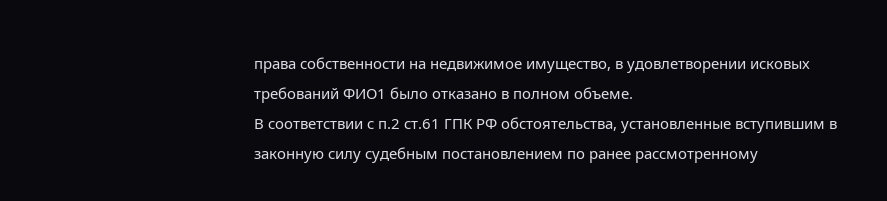права собственности на недвижимое имущество, в удовлетворении исковых требований ФИО1 было отказано в полном объеме.
В соответствии с п.2 ст.61 ГПК РФ обстоятельства, установленные вступившим в законную силу судебным постановлением по ранее рассмотренному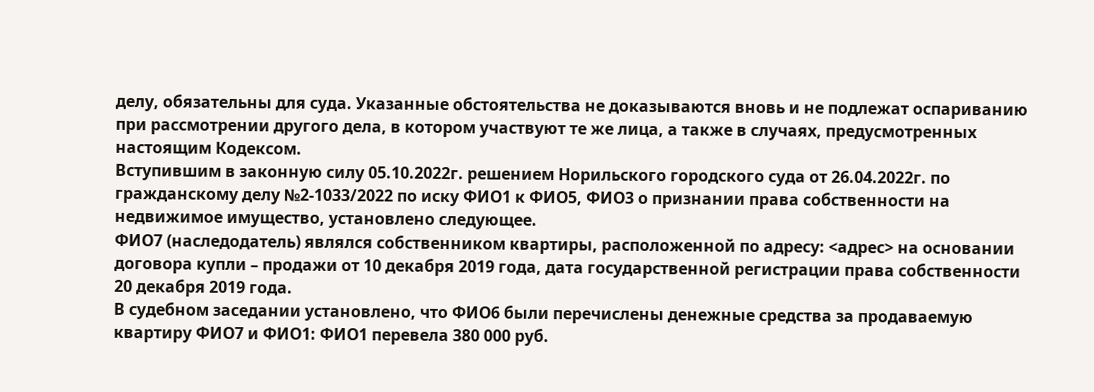делу, обязательны для суда. Указанные обстоятельства не доказываются вновь и не подлежат оспариванию при рассмотрении другого дела, в котором участвуют те же лица, а также в случаях, предусмотренных настоящим Кодексом.
Вступившим в законную силу 05.10.2022г. решением Норильского городского суда от 26.04.2022г. по гражданскому делу №2-1033/2022 по иску ФИО1 к ФИО5, ФИО3 о признании права собственности на недвижимое имущество, установлено следующее.
ФИО7 (наследодатель) являлся собственником квартиры, расположенной по адресу: <адрес> на основании договора купли – продажи от 10 декабря 2019 года, дата государственной регистрации права собственности 20 декабря 2019 года.
В судебном заседании установлено, что ФИО6 были перечислены денежные средства за продаваемую квартиру ФИО7 и ФИО1: ФИО1 перевела 380 000 руб.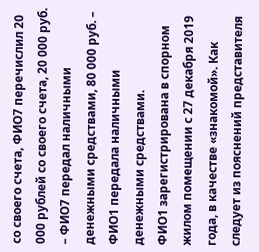со своего счета, ФИО7 перечислил 20 000 рублей со своего счета, 20 000 руб. – ФИО7 передал наличными денежными средствами, 80 000 руб. – ФИО1 передала наличными денежными средствами.
ФИО1 зарегистрирована в спорном жилом помещении с 27 декабря 2019 года, в качестве «знакомой». Как следует из пояснений представителя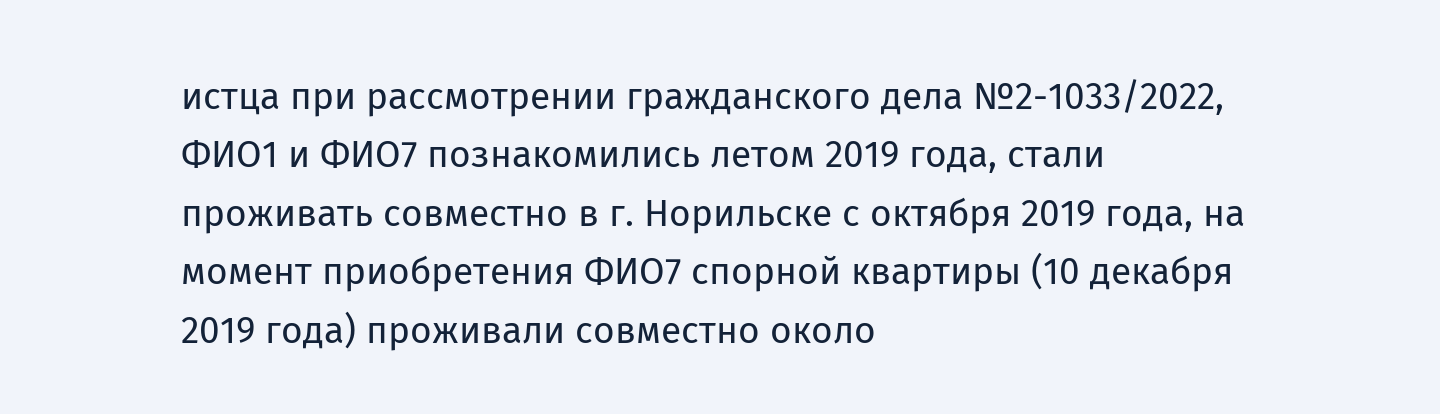истца при рассмотрении гражданского дела №2-1033/2022, ФИО1 и ФИО7 познакомились летом 2019 года, стали проживать совместно в г. Норильске с октября 2019 года, на момент приобретения ФИО7 спорной квартиры (10 декабря 2019 года) проживали совместно около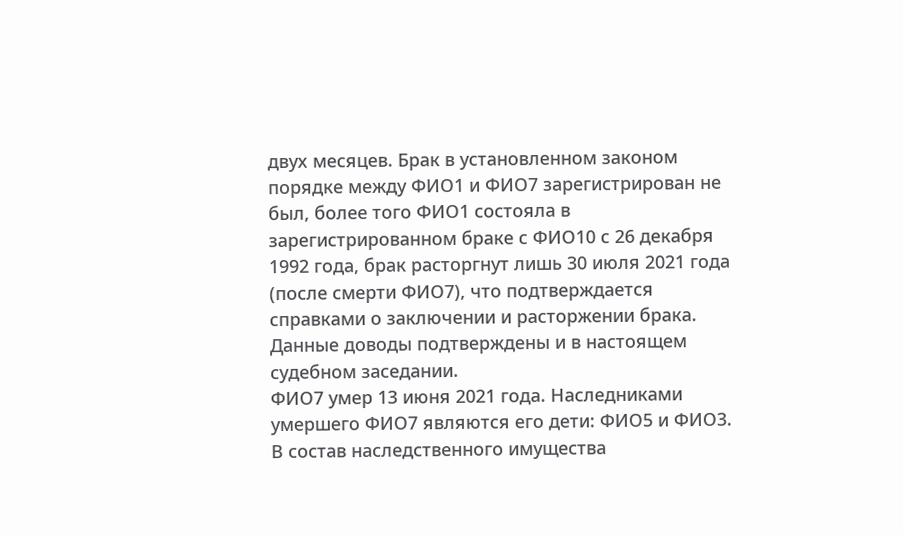двух месяцев. Брак в установленном законом порядке между ФИО1 и ФИО7 зарегистрирован не был, более того ФИО1 состояла в зарегистрированном браке с ФИО10 с 26 декабря 1992 года, брак расторгнут лишь 30 июля 2021 года (после смерти ФИО7), что подтверждается справками о заключении и расторжении брака.
Данные доводы подтверждены и в настоящем судебном заседании.
ФИО7 умер 13 июня 2021 года. Наследниками умершего ФИО7 являются его дети: ФИО5 и ФИО3. В состав наследственного имущества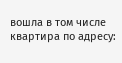вошла в том числе квартира по адресу: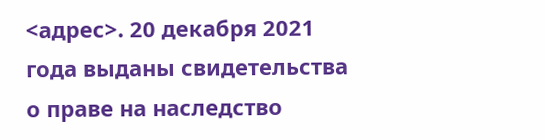<адрес>. 20 декабря 2021 года выданы свидетельства о праве на наследство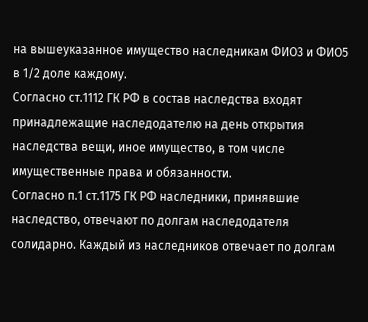на вышеуказанное имущество наследникам ФИО3 и ФИО5 в 1/2 доле каждому.
Согласно ст.1112 ГК РФ в состав наследства входят принадлежащие наследодателю на день открытия наследства вещи, иное имущество, в том числе имущественные права и обязанности.
Согласно п.1 ст.1175 ГК РФ наследники, принявшие наследство, отвечают по долгам наследодателя солидарно. Каждый из наследников отвечает по долгам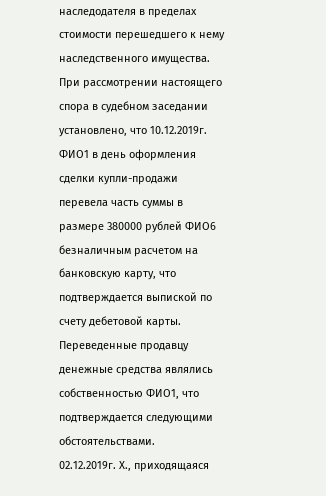наследодателя в пределах стоимости перешедшего к нему наследственного имущества.
При рассмотрении настоящего спора в судебном заседании установлено, что 10.12.2019г. ФИО1 в день оформления сделки купли-продажи перевела часть суммы в размере 380000 рублей ФИО6 безналичным расчетом на банковскую карту, что подтверждается выпиской по счету дебетовой карты. Переведенные продавцу денежные средства являлись собственностью ФИО1, что подтверждается следующими обстоятельствами.
02.12.2019г. Х., приходящаяся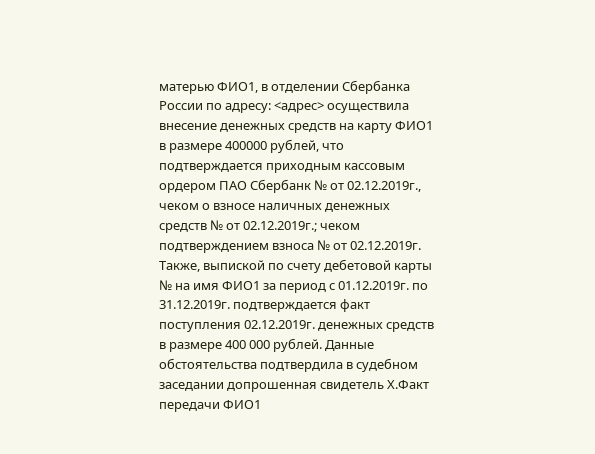матерью ФИО1, в отделении Сбербанка России по адресу: <адрес> осуществила внесение денежных средств на карту ФИО1 в размере 400000 рублей, что подтверждается приходным кассовым ордером ПАО Сбербанк № от 02.12.2019г., чеком о взносе наличных денежных средств № от 02.12.2019г.; чеком подтверждением взноса № от 02.12.2019г. Также, выпиской по счету дебетовой карты № на имя ФИО1 за период с 01.12.2019г. по 31.12.2019г. подтверждается факт поступления 02.12.2019г. денежных средств в размере 400 000 рублей. Данные обстоятельства подтвердила в судебном заседании допрошенная свидетель Х.Факт передачи ФИО1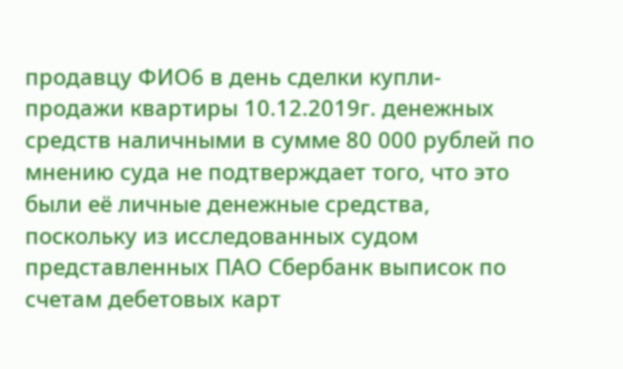продавцу ФИО6 в день сделки купли-продажи квартиры 10.12.2019г. денежных средств наличными в сумме 80 000 рублей по мнению суда не подтверждает того, что это были её личные денежные средства, поскольку из исследованных судом представленных ПАО Сбербанк выписок по счетам дебетовых карт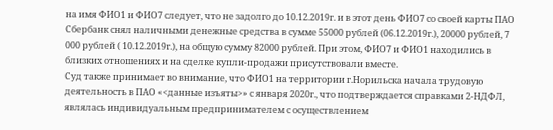на имя ФИО1 и ФИО7 следует, что не задолго до 10.12.2019г. и в этот день ФИО7 со своей карты ПАО Сбербанк снял наличными денежные средства в сумме 55000 рублей (06.12.2019г.), 20000 рублей, 7 000 рублей ( 10.12.2019г.), на общую сумму 82000 рублей. При этом, ФИО7 и ФИО1 находились в близких отношениях и на сделке купли-продажи присутствовали вместе.
Суд также принимает во внимание, что ФИО1 на территории г.Норильска начала трудовую деятельность в ПАО «<данные изъяты>» с января 2020г., что подтверждается справками 2-НДФЛ, являлась индивидуальным предпринимателем с осуществлением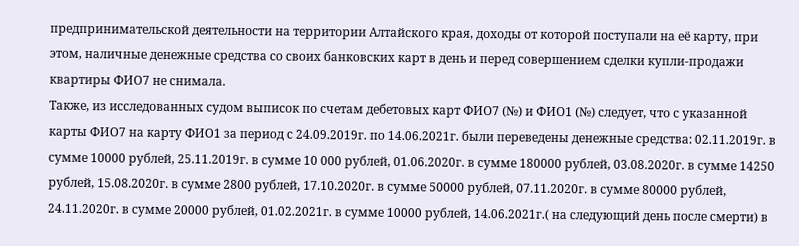предпринимательской деятельности на территории Алтайского края, доходы от которой поступали на её карту, при этом, наличные денежные средства со своих банковских карт в день и перед совершением сделки купли-продажи квартиры ФИО7 не снимала.
Также, из исследованных судом выписок по счетам дебетовых карт ФИО7 (№) и ФИО1 (№) следует, что с указанной карты ФИО7 на карту ФИО1 за период с 24.09.2019г. по 14.06.2021г. были переведены денежные средства: 02.11.2019г. в сумме 10000 рублей, 25.11.2019г. в сумме 10 000 рублей, 01.06.2020г. в сумме 180000 рублей, 03.08.2020г. в сумме 14250 рублей, 15.08.2020г. в сумме 2800 рублей, 17.10.2020г. в сумме 50000 рублей, 07.11.2020г. в сумме 80000 рублей, 24.11.2020г. в сумме 20000 рублей, 01.02.2021г. в сумме 10000 рублей, 14.06.2021г.( на следующий день после смерти) в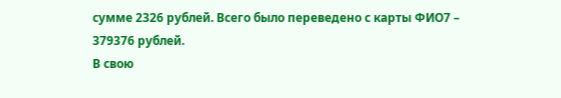сумме 2326 рублей. Всего было переведено с карты ФИО7 – 379376 рублей.
В свою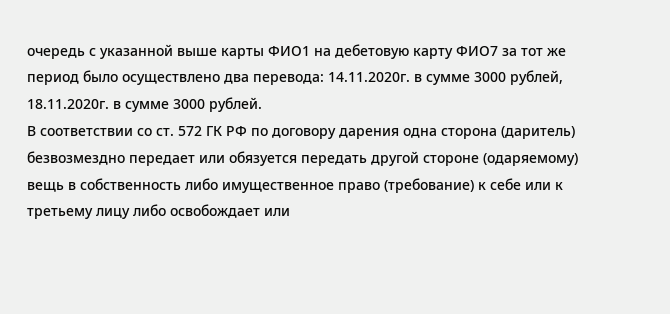очередь с указанной выше карты ФИО1 на дебетовую карту ФИО7 за тот же период было осуществлено два перевода: 14.11.2020г. в сумме 3000 рублей, 18.11.2020г. в сумме 3000 рублей.
В соответствии со ст. 572 ГК РФ по договору дарения одна сторона (даритель) безвозмездно передает или обязуется передать другой стороне (одаряемому) вещь в собственность либо имущественное право (требование) к себе или к третьему лицу либо освобождает или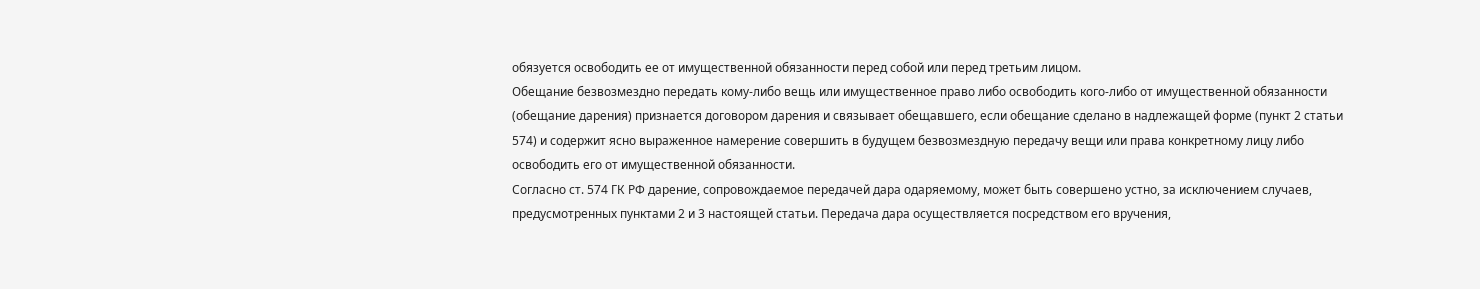обязуется освободить ее от имущественной обязанности перед собой или перед третьим лицом.
Обещание безвозмездно передать кому-либо вещь или имущественное право либо освободить кого-либо от имущественной обязанности (обещание дарения) признается договором дарения и связывает обещавшего, если обещание сделано в надлежащей форме (пункт 2 статьи 574) и содержит ясно выраженное намерение совершить в будущем безвозмездную передачу вещи или права конкретному лицу либо освободить его от имущественной обязанности.
Согласно ст. 574 ГК РФ дарение, сопровождаемое передачей дара одаряемому, может быть совершено устно, за исключением случаев, предусмотренных пунктами 2 и 3 настоящей статьи. Передача дара осуществляется посредством его вручения,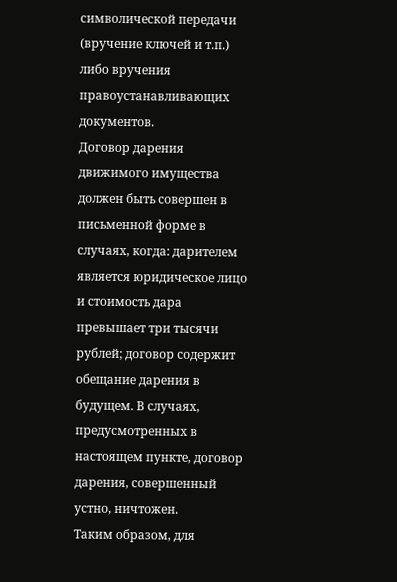символической передачи (вручение ключей и т.п.) либо вручения правоустанавливающих документов.
Договор дарения движимого имущества должен быть совершен в письменной форме в случаях, когда: дарителем является юридическое лицо и стоимость дара превышает три тысячи рублей; договор содержит обещание дарения в будущем. В случаях, предусмотренных в настоящем пункте, договор дарения, совершенный устно, ничтожен.
Таким образом, для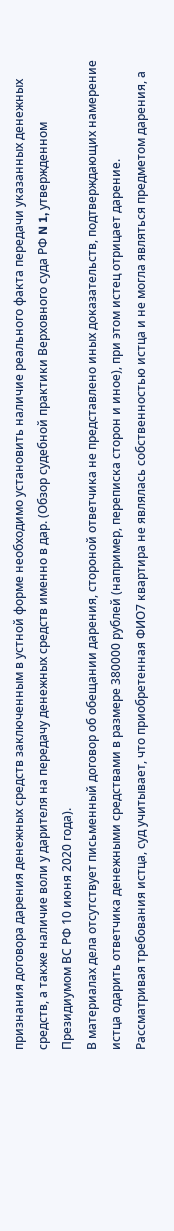признания договора дарения денежных средств заключенным в устной форме необходимо установить наличие реального факта передачи указанных денежных средств, а также наличие воли у дарителя на передачу денежных средств именно в дар. (Обзор судебной практики Верховного суда РФ N 1, утвержденном Президиумом ВС РФ 10 июня 2020 года).
В материалах дела отсутствует письменный договор об обещании дарения, стороной ответчика не представлено иных доказательств, подтверждающих намерение истца одарить ответчика денежными средствами в размере 380000 рублей (например, переписка сторон и иное), при этом истец отрицает дарение.
Рассматривая требования истца, суд учитывает, что приобретенная ФИО7 квартира не являлась собственностью истца и не могла являться предметом дарения, а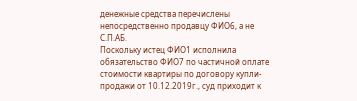денежные средства перечислены непосредственно продавцу ФИО6, а не С.П.АБ.
Поскольку истец ФИО1 исполнила обязательство ФИО7 по частичной оплате стоимости квартиры по договору купли-продажи от 10.12.2019г., суд приходит к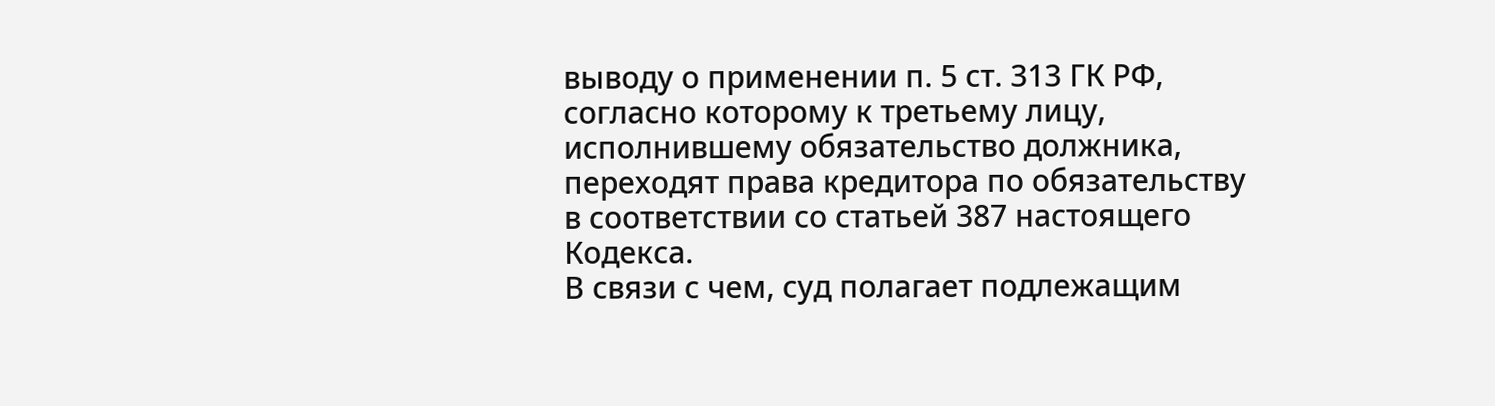выводу о применении п. 5 ст. 313 ГК РФ, согласно которому к третьему лицу, исполнившему обязательство должника, переходят права кредитора по обязательству в соответствии со статьей 387 настоящего Кодекса.
В связи с чем, суд полагает подлежащим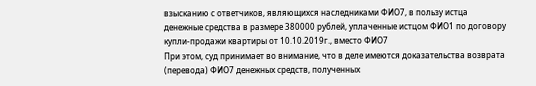взысканию с ответчиков, являющихся наследниками ФИО7, в пользу истца денежные средства в размере 380000 рублей, уплаченные истцом ФИО1 по договору купли-продажи квартиры от 10.10.2019г., вместо ФИО7
При этом, суд принимает во внимание, что в деле имеются доказательства возврата (перевода) ФИО7 денежных средств, полученных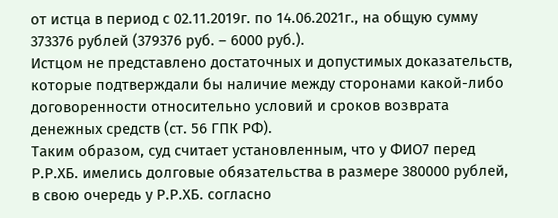от истца в период с 02.11.2019г. по 14.06.2021г., на общую сумму 373376 рублей (379376 руб. – 6000 руб.).
Истцом не представлено достаточных и допустимых доказательств, которые подтверждали бы наличие между сторонами какой-либо договоренности относительно условий и сроков возврата денежных средств (ст. 56 ГПК РФ).
Таким образом, суд считает установленным, что у ФИО7 перед Р.Р.ХБ. имелись долговые обязательства в размере 380000 рублей, в свою очередь у Р.Р.ХБ. согласно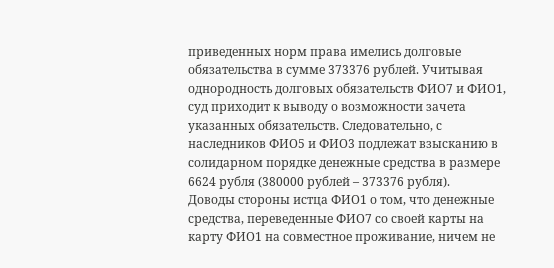приведенных норм права имелись долговые обязательства в сумме 373376 рублей. Учитывая однородность долговых обязательств ФИО7 и ФИО1, суд приходит к выводу о возможности зачета указанных обязательств. Следовательно, с наследников ФИО5 и ФИО3 подлежат взысканию в солидарном порядке денежные средства в размере 6624 рубля (380000 рублей – 373376 рубля).
Доводы стороны истца ФИО1 о том, что денежные средства, переведенные ФИО7 со своей карты на карту ФИО1 на совместное проживание, ничем не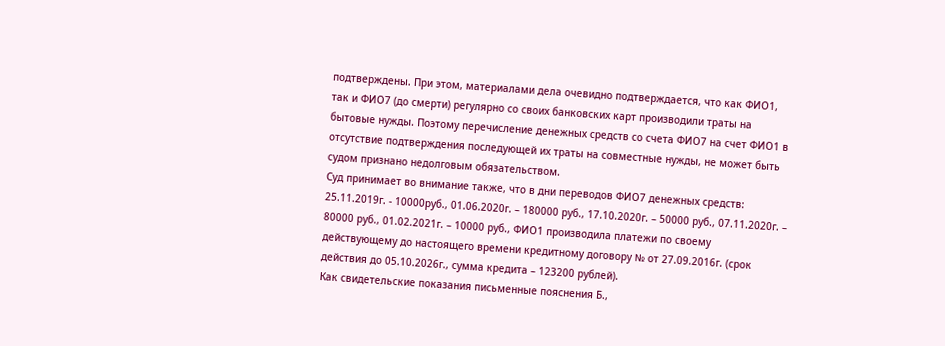подтверждены. При этом, материалами дела очевидно подтверждается, что как ФИО1, так и ФИО7 (до смерти) регулярно со своих банковских карт производили траты на бытовые нужды. Поэтому перечисление денежных средств со счета ФИО7 на счет ФИО1 в отсутствие подтверждения последующей их траты на совместные нужды, не может быть судом признано недолговым обязательством.
Суд принимает во внимание также, что в дни переводов ФИО7 денежных средств: 25.11.2019г. - 10000руб., 01.06.2020г. – 180000 руб., 17.10.2020г. – 50000 руб., 07.11.2020г. – 80000 руб., 01.02.2021г. – 10000 руб., ФИО1 производила платежи по своему действующему до настоящего времени кредитному договору № от 27.09.2016г. (срок действия до 05.10.2026г., сумма кредита – 123200 рублей).
Как свидетельские показания письменные пояснения Б.,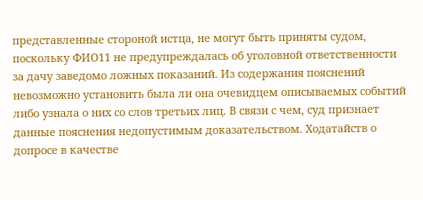представленные стороной истца, не могут быть приняты судом, поскольку ФИО11 не предупреждалась об уголовной ответственности за дачу заведомо ложных показаний. Из содержания пояснений невозможно установить была ли она очевидцем описываемых событий либо узнала о них со слов третьих лиц. В связи с чем, суд признает данные пояснения недопустимым доказательством. Ходатайств о допросе в качестве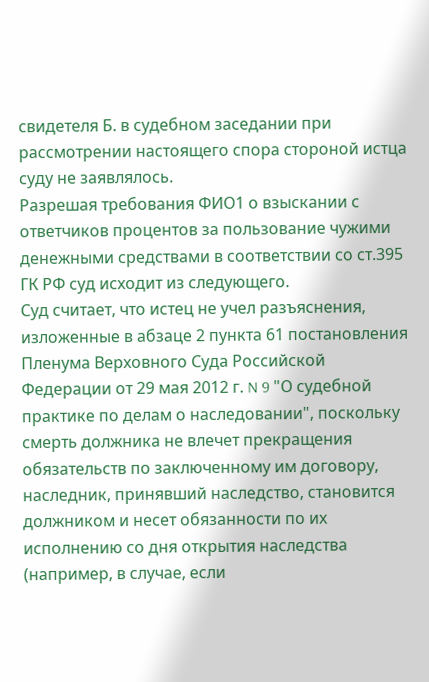свидетеля Б. в судебном заседании при рассмотрении настоящего спора стороной истца суду не заявлялось.
Разрешая требования ФИО1 о взыскании с ответчиков процентов за пользование чужими денежными средствами в соответствии со ст.395 ГК РФ суд исходит из следующего.
Суд считает, что истец не учел разъяснения, изложенные в абзаце 2 пункта 61 постановления Пленума Верховного Суда Российской Федерации от 29 мая 2012 г. N 9 "О судебной практике по делам о наследовании", поскольку смерть должника не влечет прекращения обязательств по заключенному им договору, наследник, принявший наследство, становится должником и несет обязанности по их исполнению со дня открытия наследства (например, в случае, если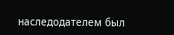наследодателем был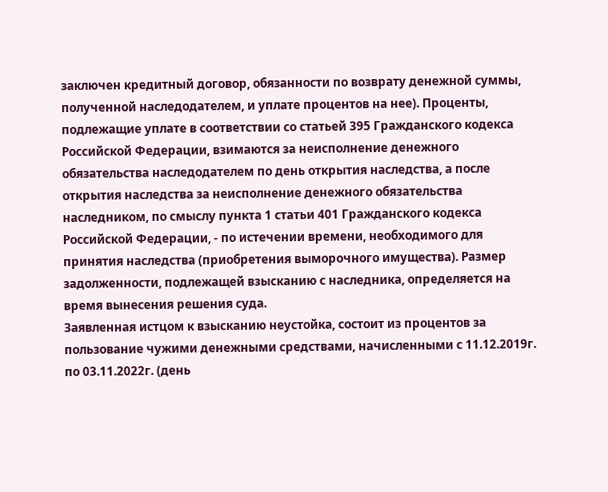заключен кредитный договор, обязанности по возврату денежной суммы, полученной наследодателем, и уплате процентов на нее). Проценты, подлежащие уплате в соответствии со статьей 395 Гражданского кодекса Российской Федерации, взимаются за неисполнение денежного обязательства наследодателем по день открытия наследства, а после открытия наследства за неисполнение денежного обязательства наследником, по смыслу пункта 1 статьи 401 Гражданского кодекса Российской Федерации, - по истечении времени, необходимого для принятия наследства (приобретения выморочного имущества). Размер задолженности, подлежащей взысканию с наследника, определяется на время вынесения решения суда.
Заявленная истцом к взысканию неустойка, состоит из процентов за пользование чужими денежными средствами, начисленными с 11.12.2019г. по 03.11.2022г. (день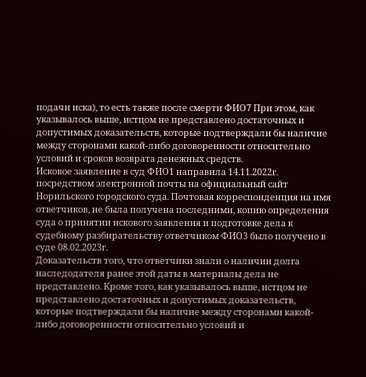подачи иска), то есть также после смерти ФИО7 При этом, как указывалось выше, истцом не представлено достаточных и допустимых доказательств, которые подтверждали бы наличие между сторонами какой-либо договоренности относительно условий и сроков возврата денежных средств.
Исковое заявление в суд ФИО1 направила 14.11.2022г. посредством электронной почты на официальный сайт Норильского городского суда. Почтовая корреспонденция на имя ответчиков, не была получена последними, копию определения суда о принятии искового заявления и подготовке дела к судебному разбирательству ответчиком ФИО3 было получено в суде 08.02.2023г.
Доказательств того, что ответчики знали о наличии долга наследодателя ранее этой даты в материалы дела не представлено. Кроме того, как указывалось выше, истцом не представлено достаточных и допустимых доказательств, которые подтверждали бы наличие между сторонами какой-либо договоренности относительно условий и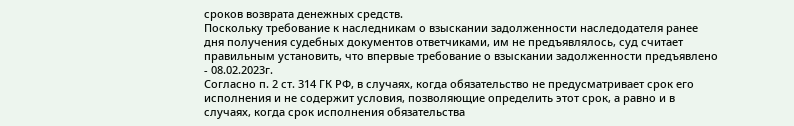сроков возврата денежных средств.
Поскольку требование к наследникам о взыскании задолженности наследодателя ранее дня получения судебных документов ответчиками, им не предъявлялось, суд считает правильным установить, что впервые требование о взыскании задолженности предъявлено - 08.02.2023г.
Согласно п. 2 ст. 314 ГК РФ, в случаях, когда обязательство не предусматривает срок его исполнения и не содержит условия, позволяющие определить этот срок, а равно и в случаях, когда срок исполнения обязательства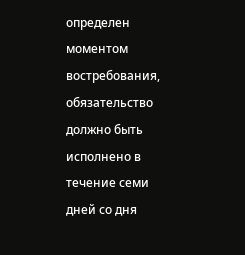определен моментом востребования, обязательство должно быть исполнено в течение семи дней со дня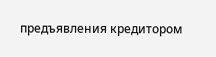предъявления кредитором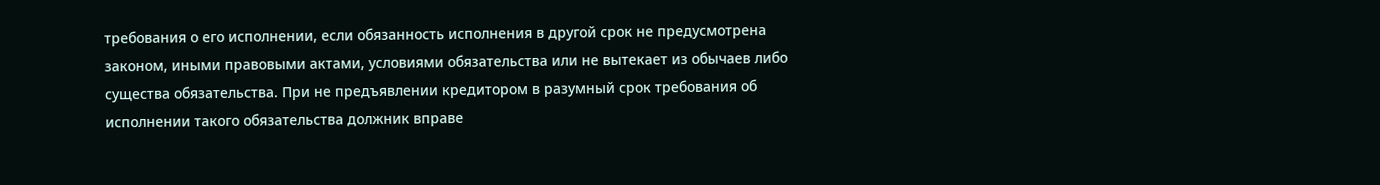требования о его исполнении, если обязанность исполнения в другой срок не предусмотрена законом, иными правовыми актами, условиями обязательства или не вытекает из обычаев либо существа обязательства. При не предъявлении кредитором в разумный срок требования об исполнении такого обязательства должник вправе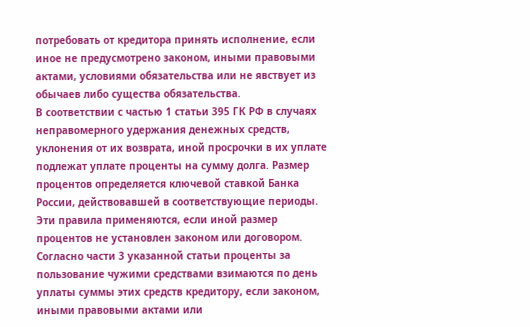потребовать от кредитора принять исполнение, если иное не предусмотрено законом, иными правовыми актами, условиями обязательства или не явствует из обычаев либо существа обязательства.
В соответствии с частью 1 статьи 395 ГК РФ в случаях неправомерного удержания денежных средств, уклонения от их возврата, иной просрочки в их уплате подлежат уплате проценты на сумму долга. Размер процентов определяется ключевой ставкой Банка России, действовавшей в соответствующие периоды. Эти правила применяются, если иной размер процентов не установлен законом или договором.
Согласно части 3 указанной статьи проценты за пользование чужими средствами взимаются по день уплаты суммы этих средств кредитору, если законом, иными правовыми актами или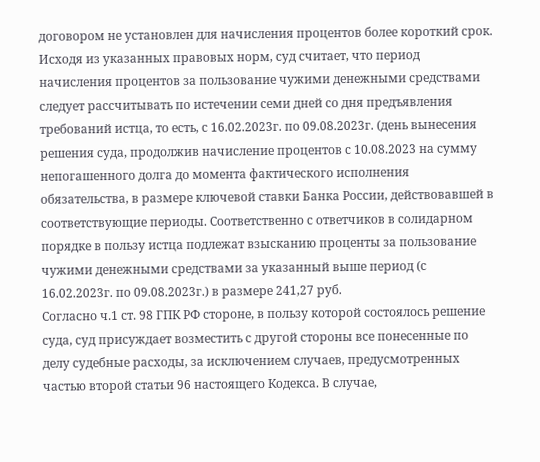договором не установлен для начисления процентов более короткий срок.
Исходя из указанных правовых норм, суд считает, что период начисления процентов за пользование чужими денежными средствами следует рассчитывать по истечении семи дней со дня предъявления требований истца, то есть, с 16.02.2023г. по 09.08.2023г. (день вынесения решения суда, продолжив начисление процентов с 10.08.2023 на сумму непогашенного долга до момента фактического исполнения обязательства, в размере ключевой ставки Банка России, действовавшей в соответствующие периоды. Соответственно с ответчиков в солидарном порядке в пользу истца подлежат взысканию проценты за пользование чужими денежными средствами за указанный выше период (с 16.02.2023г. по 09.08.2023г.) в размере 241,27 руб.
Согласно ч.1 ст. 98 ГПК РФ стороне, в пользу которой состоялось решение суда, суд присуждает возместить с другой стороны все понесенные по делу судебные расходы, за исключением случаев, предусмотренных частью второй статьи 96 настоящего Кодекса. В случае,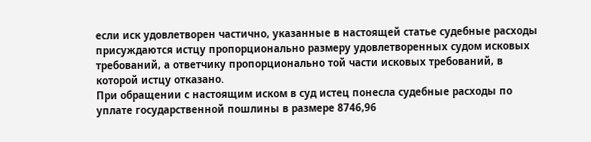если иск удовлетворен частично, указанные в настоящей статье судебные расходы присуждаются истцу пропорционально размеру удовлетворенных судом исковых требований, а ответчику пропорционально той части исковых требований, в которой истцу отказано.
При обращении с настоящим иском в суд истец понесла судебные расходы по уплате государственной пошлины в размере 8746,96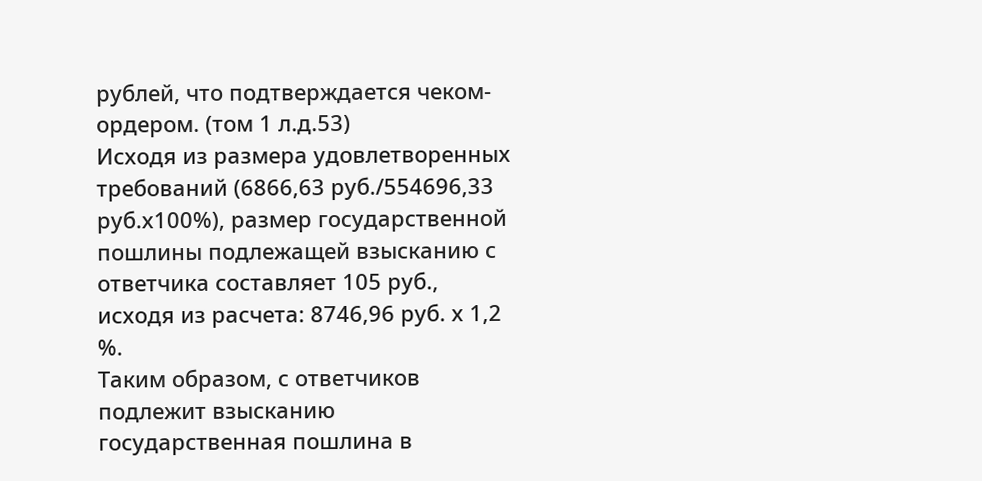рублей, что подтверждается чеком-ордером. (том 1 л.д.53)
Исходя из размера удовлетворенных требований (6866,63 руб./554696,33 руб.х100%), размер государственной пошлины подлежащей взысканию с ответчика составляет 105 руб., исходя из расчета: 8746,96 руб. х 1,2 %.
Таким образом, с ответчиков подлежит взысканию государственная пошлина в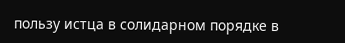пользу истца в солидарном порядке в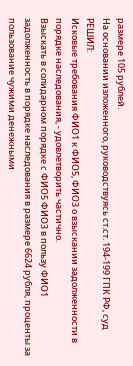размере 105 рублей.
На основании изложенного, руководствуясь ст.ст. 194-199 ГПК РФ, суд
РЕШИЛ:
Исковые требования ФИО1 к ФИО5, ФИО3 о взыскании задолженности в порядке наследования, - удовлетворить частично.
Взыскать в солидарном порядке с ФИО5 ФИО3 в пользу ФИО1 задолженность в порядке наследования в размере 6624 рубля, проценты за пользование чужими денежными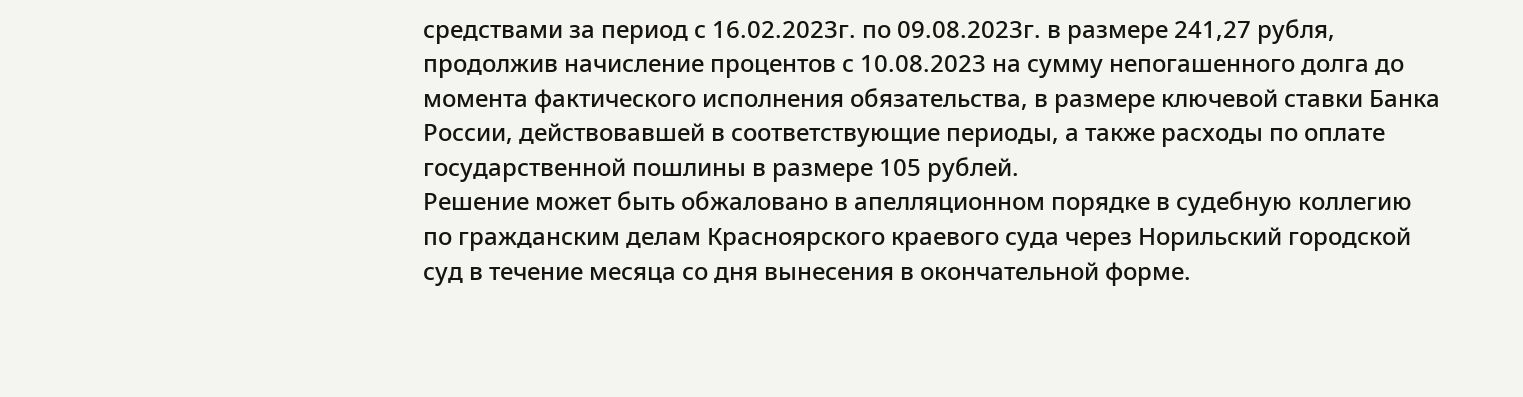средствами за период с 16.02.2023г. по 09.08.2023г. в размере 241,27 рубля, продолжив начисление процентов с 10.08.2023 на сумму непогашенного долга до момента фактического исполнения обязательства, в размере ключевой ставки Банка России, действовавшей в соответствующие периоды, а также расходы по оплате государственной пошлины в размере 105 рублей.
Решение может быть обжаловано в апелляционном порядке в судебную коллегию по гражданским делам Красноярского краевого суда через Норильский городской суд в течение месяца со дня вынесения в окончательной форме.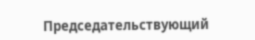Председательствующий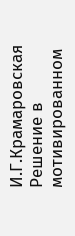И.Г.Крамаровская
Решение в мотивированном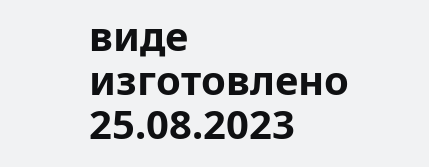виде изготовлено 25.08.2023